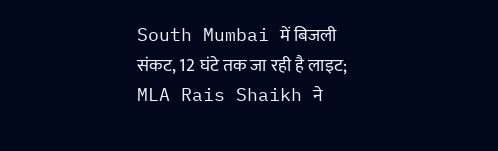South Mumbai में बिजली संकट, 12 घंटे तक जा रही है लाइट; MLA Rais Shaikh ने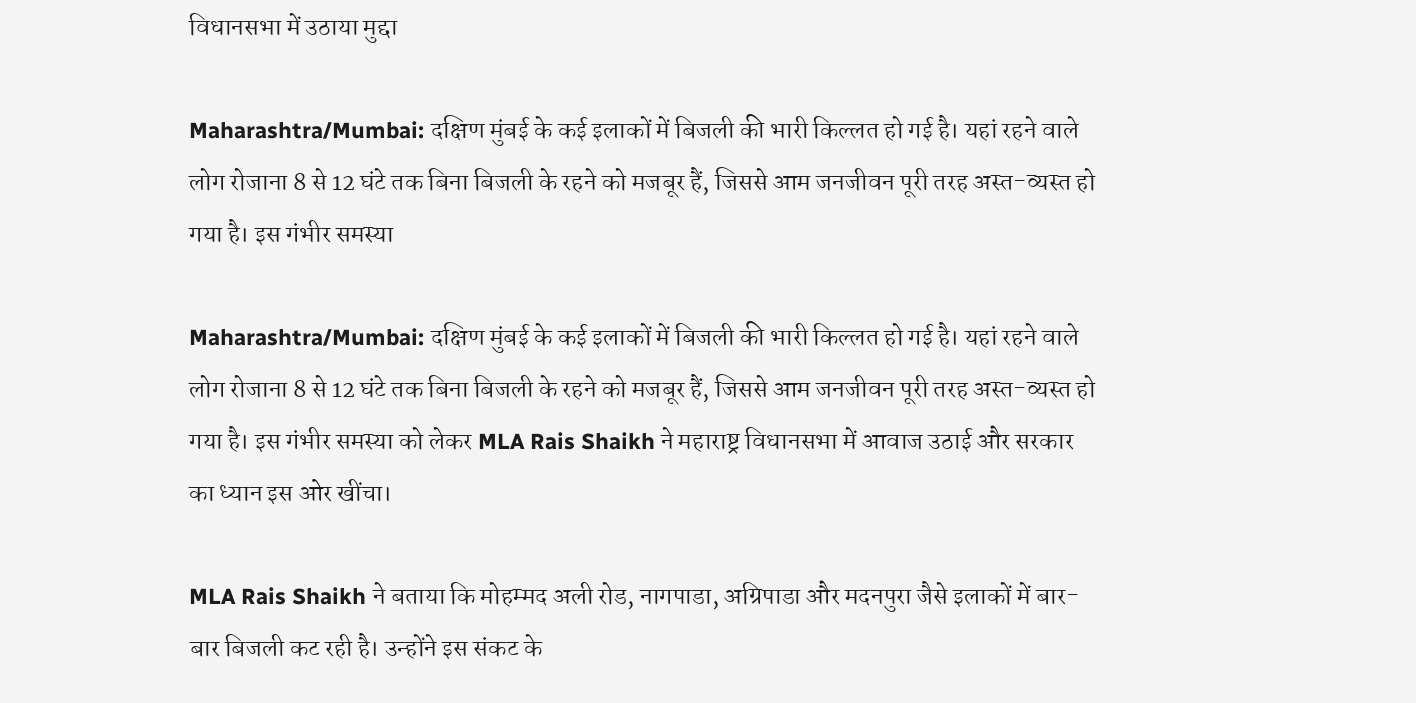विधानसभा में उठाया मुद्दा

Maharashtra/Mumbai: दक्षिण मुंबई के कई इलाकों में बिजली की भारी किल्लत हो गई है। यहां रहने वाले लोग रोजाना 8 से 12 घंटे तक बिना बिजली के रहने को मजबूर हैं, जिससे आम जनजीवन पूरी तरह अस्त-व्यस्त हो गया है। इस गंभीर समस्या

Maharashtra/Mumbai: दक्षिण मुंबई के कई इलाकों में बिजली की भारी किल्लत हो गई है। यहां रहने वाले लोग रोजाना 8 से 12 घंटे तक बिना बिजली के रहने को मजबूर हैं, जिससे आम जनजीवन पूरी तरह अस्त-व्यस्त हो गया है। इस गंभीर समस्या को लेकर MLA Rais Shaikh ने महाराष्ट्र विधानसभा में आवाज उठाई और सरकार का ध्यान इस ओर खींचा।

MLA Rais Shaikh ने बताया कि मोहम्मद अली रोड, नागपाडा, अग्रिपाडा और मदनपुरा जैसे इलाकों में बार-बार बिजली कट रही है। उन्होंने इस संकट के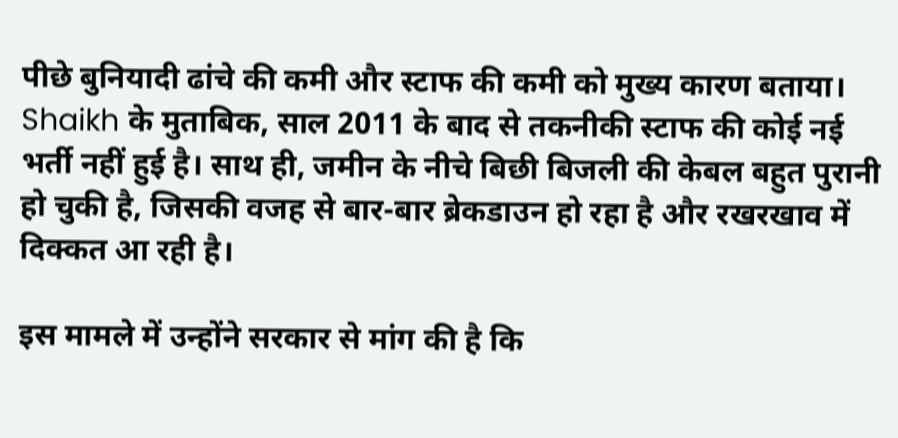पीछे बुनियादी ढांचे की कमी और स्टाफ की कमी को मुख्य कारण बताया। Shaikh के मुताबिक, साल 2011 के बाद से तकनीकी स्टाफ की कोई नई भर्ती नहीं हुई है। साथ ही, जमीन के नीचे बिछी बिजली की केबल बहुत पुरानी हो चुकी है, जिसकी वजह से बार-बार ब्रेकडाउन हो रहा है और रखरखाव में दिक्कत आ रही है।

इस मामले में उन्होंने सरकार से मांग की है कि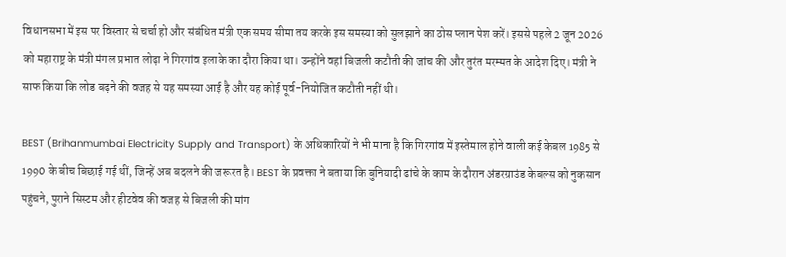विधानसभा में इस पर विस्तार से चर्चा हो और संबंधित मंत्री एक समय सीमा तय करके इस समस्या को सुलझाने का ठोस प्लान पेश करें। इससे पहले 2 जून 2026 को महाराष्ट्र के मंत्री मंगल प्रभात लोढ़ा ने गिरगांव इलाके का दौरा किया था। उन्होंने वहां बिजली कटौती की जांच की और तुरंत मरम्मत के आदेश दिए। मंत्री ने साफ किया कि लोड बढ़ने की वजह से यह समस्या आई है और यह कोई पूर्व-नियोजित कटौती नहीं थी।

BEST (Brihanmumbai Electricity Supply and Transport) के अधिकारियों ने भी माना है कि गिरगांव में इस्तेमाल होने वाली कई केबल 1985 से 1990 के बीच बिछाई गई थीं, जिन्हें अब बदलने की जरूरत है। BEST के प्रवक्ता ने बताया कि बुनियादी ढांचे के काम के दौरान अंडरग्राउंड केबल्स को नुकसान पहुंचने, पुराने सिस्टम और हीटवेव की वजह से बिजली की मांग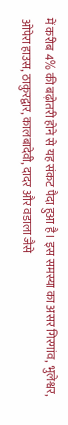में करीब 4% की बढ़ोतरी होने से यह संकट पैदा हुआ है। इस समस्या का असर गिरगांव, भुलेश्वर, ओपेरा हाउस, ठाकुरद्वार, कालबादेवी, दादर और वडाला जैसे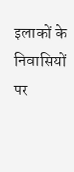इलाकों के निवासियों पर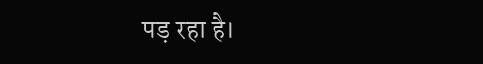पड़ रहा है।